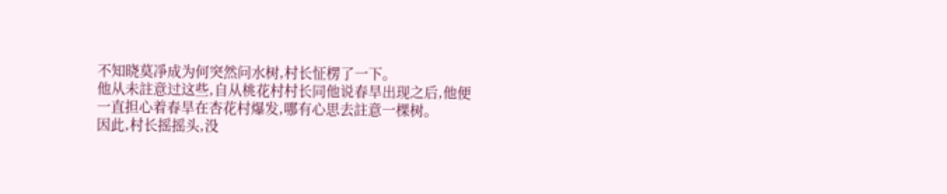不知晓莫凈成为何突然问水树,村长怔楞了一下。
他从未註意过这些,自从桃花村村长同他说春旱出现之后,他便一直担心着春旱在杏花村爆发,哪有心思去註意一棵树。
因此,村长摇摇头,没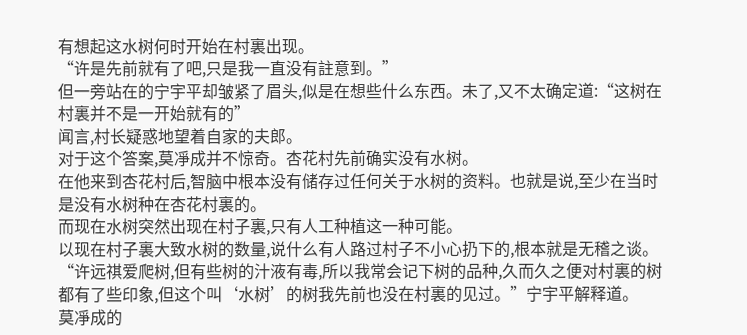有想起这水树何时开始在村裏出现。
“许是先前就有了吧,只是我一直没有註意到。”
但一旁站在的宁宇平却皱紧了眉头,似是在想些什么东西。未了,又不太确定道:“这树在村裏并不是一开始就有的”
闻言,村长疑惑地望着自家的夫郎。
对于这个答案,莫凈成并不惊奇。杏花村先前确实没有水树。
在他来到杏花村后,智脑中根本没有储存过任何关于水树的资料。也就是说,至少在当时是没有水树种在杏花村裏的。
而现在水树突然出现在村子裏,只有人工种植这一种可能。
以现在村子裏大致水树的数量,说什么有人路过村子不小心扔下的,根本就是无稽之谈。
“许远祺爱爬树,但有些树的汁液有毒,所以我常会记下树的品种,久而久之便对村裏的树都有了些印象,但这个叫‘水树’的树我先前也没在村裏的见过。”宁宇平解释道。
莫凈成的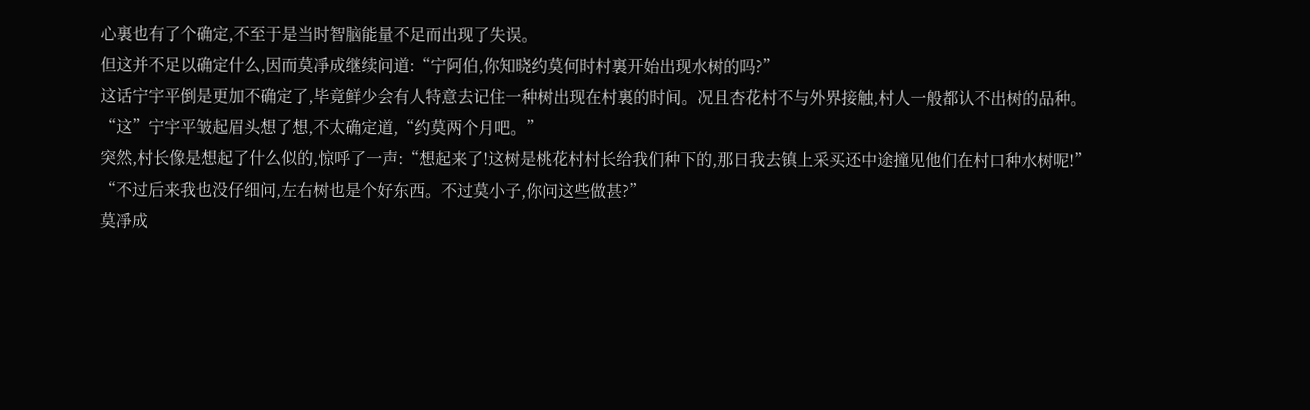心裏也有了个确定,不至于是当时智脑能量不足而出现了失误。
但这并不足以确定什么,因而莫凈成继续问道:“宁阿伯,你知晓约莫何时村裏开始出现水树的吗?”
这话宁宇平倒是更加不确定了,毕竟鲜少会有人特意去记住一种树出现在村裏的时间。况且杏花村不与外界接触,村人一般都认不出树的品种。
“这”宁宇平皱起眉头想了想,不太确定道,“约莫两个月吧。”
突然,村长像是想起了什么似的,惊呼了一声:“想起来了!这树是桃花村村长给我们种下的,那日我去镇上采买还中途撞见他们在村口种水树呢!”
“不过后来我也没仔细问,左右树也是个好东西。不过莫小子,你问这些做甚?”
莫凈成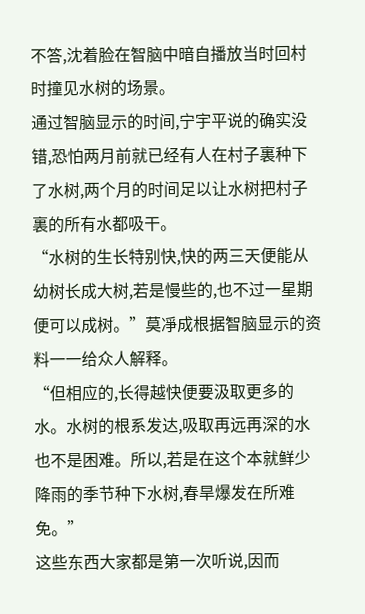不答,沈着脸在智脑中暗自播放当时回村时撞见水树的场景。
通过智脑显示的时间,宁宇平说的确实没错,恐怕两月前就已经有人在村子裏种下了水树,两个月的时间足以让水树把村子裏的所有水都吸干。
“水树的生长特别快,快的两三天便能从幼树长成大树,若是慢些的,也不过一星期便可以成树。”莫凈成根据智脑显示的资料一一给众人解释。
“但相应的,长得越快便要汲取更多的水。水树的根系发达,吸取再远再深的水也不是困难。所以,若是在这个本就鲜少降雨的季节种下水树,春旱爆发在所难免。”
这些东西大家都是第一次听说,因而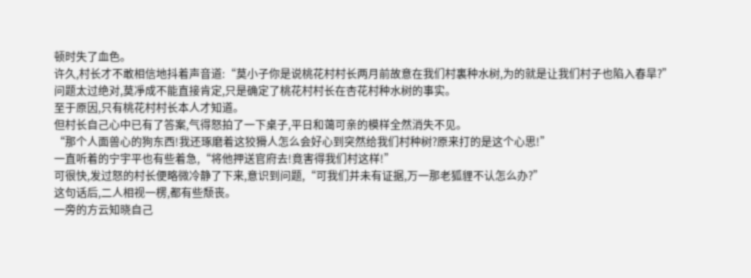顿时失了血色。
许久,村长才不敢相信地抖着声音道:“莫小子你是说桃花村村长两月前故意在我们村裏种水树,为的就是让我们村子也陷入春旱?”
问题太过绝对,莫凈成不能直接肯定,只是确定了桃花村村长在杏花村种水树的事实。
至于原因,只有桃花村村长本人才知道。
但村长自己心中已有了答案,气得怒拍了一下桌子,平日和蔼可亲的模样全然消失不见。
“那个人面兽心的狗东西!我还琢磨着这狡猾人怎么会好心到突然给我们村种树?原来打的是这个心思!”
一直听着的宁宇平也有些着急,“将他押送官府去!竟害得我们村这样!”
可很快,发过怒的村长便略微冷静了下来,意识到问题,“可我们并未有证据,万一那老狐貍不认怎么办?”
这句话后,二人相视一楞,都有些颓丧。
一旁的方云知晓自己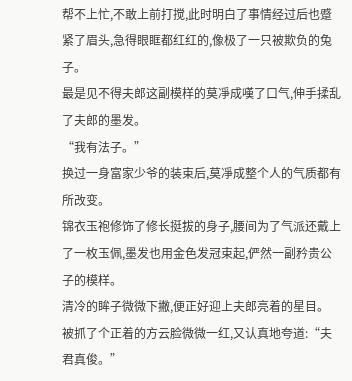帮不上忙,不敢上前打搅,此时明白了事情经过后也蹙紧了眉头,急得眼眶都红红的,像极了一只被欺负的兔子。
最是见不得夫郎这副模样的莫凈成嘆了口气,伸手揉乱了夫郎的墨发。
“我有法子。”
换过一身富家少爷的装束后,莫凈成整个人的气质都有所改变。
锦衣玉袍修饰了修长挺拔的身子,腰间为了气派还戴上了一枚玉佩,墨发也用金色发冠束起,俨然一副矜贵公子的模样。
清冷的眸子微微下撇,便正好迎上夫郎亮着的星目。
被抓了个正着的方云脸微微一红,又认真地夸道:“夫君真俊。”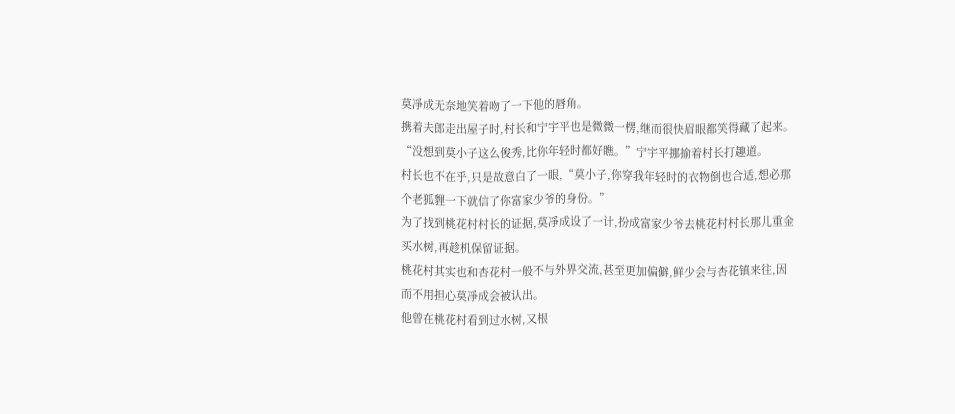莫凈成无奈地笑着吻了一下他的唇角。
携着夫郎走出屋子时,村长和宁宇平也是微微一楞,继而很快眉眼都笑得藏了起来。
“没想到莫小子这么俊秀,比你年轻时都好瞧。”宁宇平挪揄着村长打趣道。
村长也不在乎,只是故意白了一眼,“莫小子,你穿我年轻时的衣物倒也合适,想必那个老狐貍一下就信了你富家少爷的身份。”
为了找到桃花村村长的证据,莫凈成设了一计,扮成富家少爷去桃花村村长那儿重金买水树,再趁机保留证据。
桃花村其实也和杏花村一般不与外界交流,甚至更加偏僻,鲜少会与杏花镇来往,因而不用担心莫凈成会被认出。
他曾在桃花村看到过水树,又根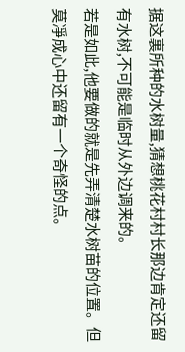据这裏所种的水树量,猜想桃花村村长那边肯定还留有水树,不可能是临时从外边调来的。
若是如此,他要做的就是先弄清楚水树苗的位置。但莫凈成心中还留有一个奇怪的点。